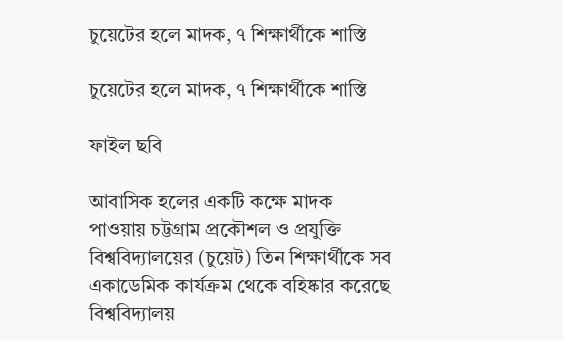চুয়েটের হলে মাদক, ৭ শিক্ষার্থীকে শাস্তি

চুয়েটের হলে মাদক, ৭ শিক্ষার্থীকে শাস্তি

ফাইল ছবি

আবাসিক হলের একটি কক্ষে মাদক পাওয়ায় চট্টগ্রাম প্রকৌশল ও প্রযুক্তি বিশ্ববিদ্যালয়ের (চুয়েট) তিন শিক্ষার্থীকে সব একাডেমিক কার্যক্রম থেকে বহিষ্কার করেছে বিশ্ববিদ্যালয়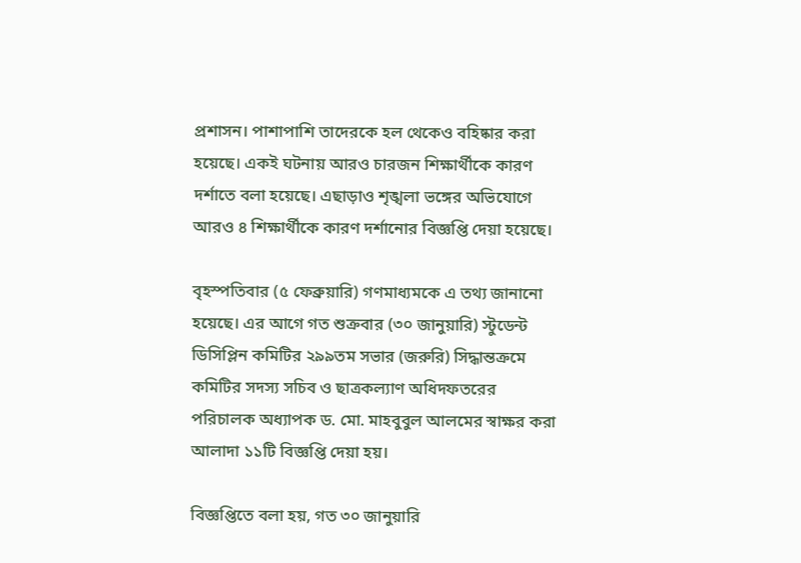প্রশাসন। পাশাপাশি তাদেরকে হল থেকেও বহিষ্কার করা হয়েছে। একই ঘটনায় আরও চারজন শিক্ষার্থীকে কারণ দর্শাতে বলা হয়েছে। এছাড়াও শৃঙ্খলা ভঙ্গের অভিযোগে আরও ৪ শিক্ষার্থীকে কারণ দর্শানোর বিজ্ঞপ্তি দেয়া হয়েছে।

বৃহস্পতিবার (৫ ফেব্রুয়ারি) গণমাধ্যমকে এ তথ্য জানানো হয়েছে। এর আগে গত শুক্রবার (৩০ জানুয়ারি) স্টুডেন্ট ডিসিপ্লিন কমিটির ২৯৯তম সভার (জরুরি) সিদ্ধান্তক্রমে কমিটির সদস্য সচিব ও ছাত্রকল্যাণ অধিদফতরের পরিচালক অধ্যাপক ড. মো. মাহবুবুল আলমের স্বাক্ষর করা আলাদা ১১টি বিজ্ঞপ্তি দেয়া হয়।

বিজ্ঞপ্তিতে বলা হয়, গত ৩০ জানুয়ারি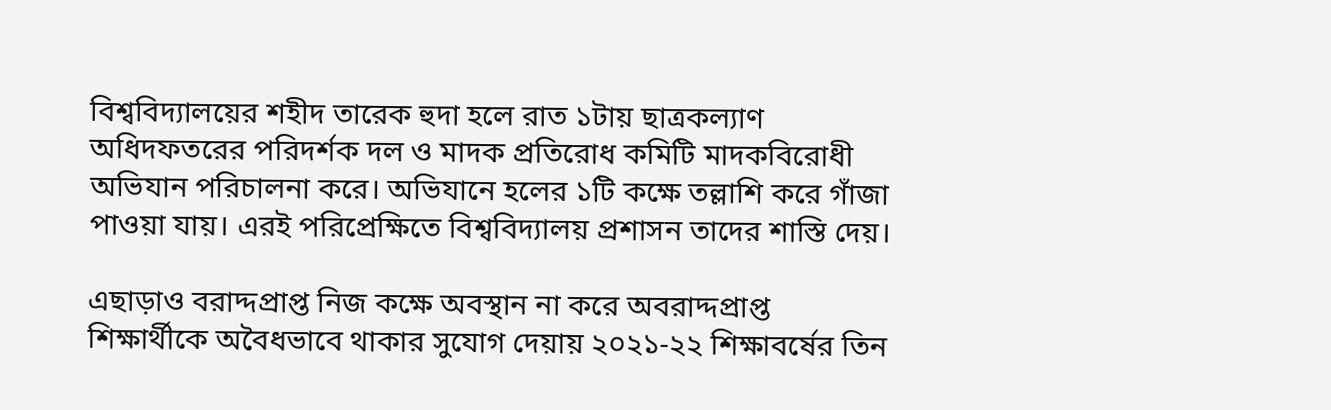বিশ্ববিদ্যালয়ের শহীদ তারেক হুদা হলে রাত ১টায় ছাত্রকল্যাণ অধিদফতরের পরিদর্শক দল ও মাদক প্রতিরোধ কমিটি মাদকবিরোধী অভিযান পরিচালনা করে। অভিযানে হলের ১টি কক্ষে তল্লাশি করে গাঁজা পাওয়া যায়। এরই পরিপ্রেক্ষিতে বিশ্ববিদ্যালয় প্রশাসন তাদের শাস্তি দেয়।

এছাড়াও বরাদ্দপ্রাপ্ত নিজ কক্ষে অবস্থান না করে অবরাদ্দপ্রাপ্ত শিক্ষার্থীকে অবৈধভাবে থাকার সুযোগ দেয়ায় ২০২১-২২ শিক্ষাবর্ষের তিন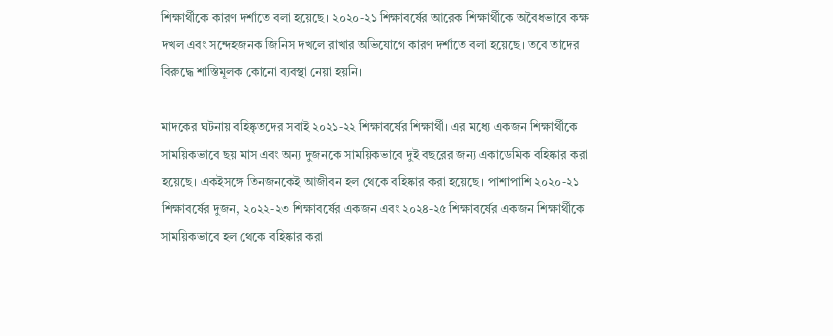শিক্ষার্থীকে কারণ দর্শাতে বলা হয়েছে। ২০২০-২১ শিক্ষাবর্ষের আরেক শিক্ষার্থীকে অবৈধভাবে কক্ষ দখল এবং সন্দেহজনক জিনিস দখলে রাখার অভিযোগে কারণ দর্শাতে বলা হয়েছে। তবে তাদের বিরুদ্ধে শাস্তিমূলক কোনো ব্যবস্থা নেয়া হয়নি।

মাদকের ঘটনায় বহিষ্কৃতদের সবাই ২০২১-২২ শিক্ষাবর্ষের শিক্ষার্থী। এর মধ্যে একজন শিক্ষার্থীকে সাময়িকভাবে ছয় মাস এবং অন্য দুজনকে সাময়িকভাবে দুই বছরের জন্য একাডেমিক বহিষ্কার করা হয়েছে। একইসঙ্গে তিনজনকেই আজীবন হল থেকে বহিষ্কার করা হয়েছে। পাশাপাশি ২০২০-২১ শিক্ষাবর্ষের দুজন, ২০২২-২৩ শিক্ষাবর্ষের একজন এবং ২০২৪-২৫ শিক্ষাবর্ষের একজন শিক্ষার্থীকে সাময়িকভাবে হল থেকে বহিষ্কার করা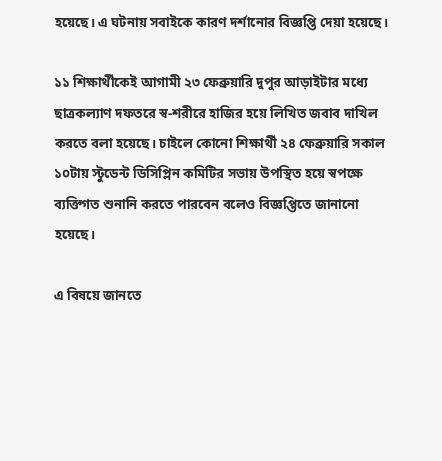হয়েছে। এ ঘটনায় সবাইকে কারণ দর্শানোর বিজ্ঞপ্তি দেয়া হয়েছে।

১১ শিক্ষার্থীকেই আগামী ২৩ ফেব্রুয়ারি দুপুর আড়াইটার মধ্যে ছাত্রকল্যাণ দফতরে স্ব-শরীরে হাজির হয়ে লিখিত জবাব দাখিল করতে বলা হয়েছে। চাইলে কোনো শিক্ষার্থী ২৪ ফেব্রুয়ারি সকাল ১০টায় স্টুডেন্ট ডিসিপ্লিন কমিটির সভায় উপস্থিত হয়ে স্বপক্ষে ব্যক্তিগত শুনানি করতে পারবেন বলেও বিজ্ঞপ্তিতে জানানো হয়েছে।

এ বিষয়ে জানতে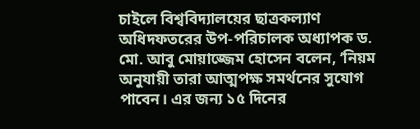চাইলে বিশ্ববিদ্যালয়ের ছাত্রকল্যাণ অধিদফতরের উপ-পরিচালক অধ্যাপক ড. মো. আবু মোয়াজ্জেম হোসেন বলেন, ‘নিয়ম অনুযায়ী তারা আত্মপক্ষ সমর্থনের সুযোগ পাবেন। এর জন্য ১৫ দিনের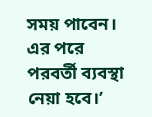সময় পাবেন। এর পরে পরবর্তী ব্যবস্থা নেয়া হবে।’